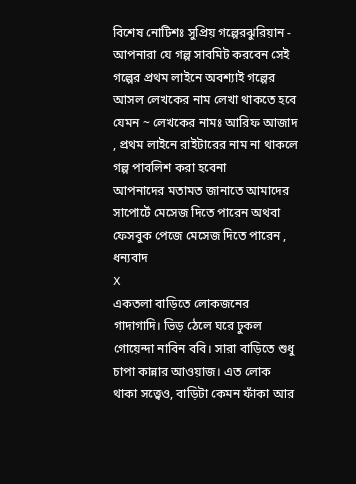বিশেষ নোটিশঃ সুপ্রিয় গল্পেরঝুরিয়ান - আপনারা যে গল্প সাবমিট করবেন সেই গল্পের প্রথম লাইনে অবশ্যাই গল্পের আসল লেখকের নাম লেখা থাকতে হবে যেমন ~ লেখকের নামঃ আরিফ আজাদ , প্রথম লাইনে রাইটারের নাম না থাকলে গল্প পাবলিশ করা হবেনা
আপনাদের মতামত জানাতে আমাদের সাপোর্টে মেসেজ দিতে পারেন অথবা ফেসবুক পেজে মেসেজ দিতে পারেন , ধন্যবাদ
X
একতলা বাড়িতে লোকজনের গাদাগাদি। ভিড় ঠেলে ঘরে ঢুকল গোয়েন্দা নাবিন ববি। সারা বাড়িতে শুধু চাপা কান্নার আওয়াজ। এত লোক থাকা সত্ত্বেও, বাড়িটা কেমন ফাঁকা আর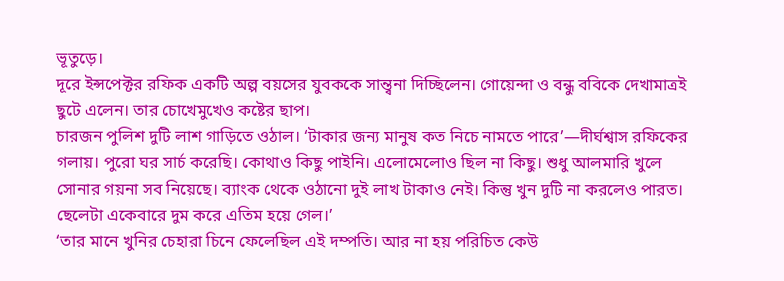ভূতুড়ে।
দূরে ইন্সপেক্টর রফিক একটি অল্প বয়সের যুবককে সান্ত্বনা দিচ্ছিলেন। গোয়েন্দা ও বন্ধু ববিকে দেখামাত্রই ছুটে এলেন। তার চোখেমুখেও কষ্টের ছাপ।
চারজন পুলিশ দুটি লাশ গাড়িতে ওঠাল। ‘টাকার জন্য মানুষ কত নিচে নামতে পারে’—দীর্ঘশ্বাস রফিকের গলায়। পুরো ঘর সার্চ করেছি। কোথাও কিছু পাইনি। এলোমেলোও ছিল না কিছু। শুধু আলমারি খুলে সোনার গয়না সব নিয়েছে। ব্যাংক থেকে ওঠানো দুই লাখ টাকাও নেই। কিন্তু খুন দুটি না করলেও পারত। ছেলেটা একেবারে দুম করে এতিম হয়ে গেল।’
‘তার মানে খুনির চেহারা চিনে ফেলেছিল এই দম্পতি। আর না হয় পরিচিত কেউ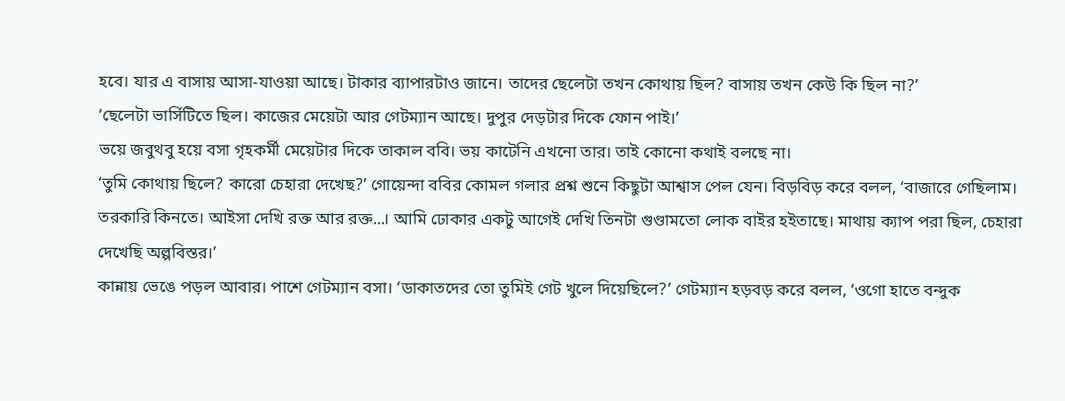হবে। যার এ বাসায় আসা-যাওয়া আছে। টাকার ব্যাপারটাও জানে। তাদের ছেলেটা তখন কোথায় ছিল? বাসায় তখন কেউ কি ছিল না?’
‘ছেলেটা ভার্সিটিতে ছিল। কাজের মেয়েটা আর গেটম্যান আছে। দুপুর দেড়টার দিকে ফোন পাই।’
ভয়ে জবুথবু হয়ে বসা গৃহকর্মী মেয়েটার দিকে তাকাল ববি। ভয় কাটেনি এখনো তার। তাই কোনো কথাই বলছে না।
‘তুমি কোথায় ছিলে? কারো চেহারা দেখেছ?’ গোয়েন্দা ববির কোমল গলার প্রশ্ন শুনে কিছুটা আশ্বাস পেল যেন। বিড়বিড় করে বলল, ‘বাজারে গেছিলাম। তরকারি কিনতে। আইসা দেখি রক্ত আর রক্ত...। আমি ঢোকার একটু আগেই দেখি তিনটা গুণ্ডামতো লোক বাইর হইতাছে। মাথায় ক্যাপ পরা ছিল, চেহারা দেখেছি অল্পবিস্তর।’
কান্নায় ভেঙে পড়ল আবার। পাশে গেটম্যান বসা। ‘ডাকাতদের তো তুমিই গেট খুলে দিয়েছিলে?’ গেটম্যান হড়বড় করে বলল, ‘ওগো হাতে বন্দুক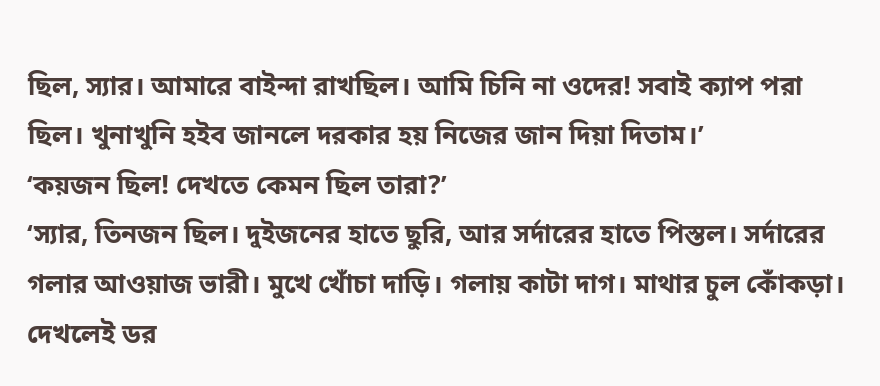ছিল, স্যার। আমারে বাইন্দা রাখছিল। আমি চিনি না ওদের! সবাই ক্যাপ পরা ছিল। খুনাখুনি হইব জানলে দরকার হয় নিজের জান দিয়া দিতাম।’
‘কয়জন ছিল! দেখতে কেমন ছিল তারা?’
‘স্যার, তিনজন ছিল। দুইজনের হাতে ছুরি, আর সর্দারের হাতে পিস্তল। সর্দারের গলার আওয়াজ ভারী। মুখে খোঁচা দাড়ি। গলায় কাটা দাগ। মাথার চুল কোঁকড়া। দেখলেই ডর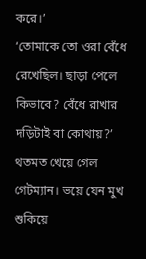করে।’
‘তোমাকে তো ওরা বেঁধে রেখেছিল। ছাড়া পেলে কিভাবে? বেঁধে রাখার দড়িটাই বা কোথায়?’ থতমত খেয়ে গেল গেটম্যান। ভয়ে যেন মুখ শুকিয়ে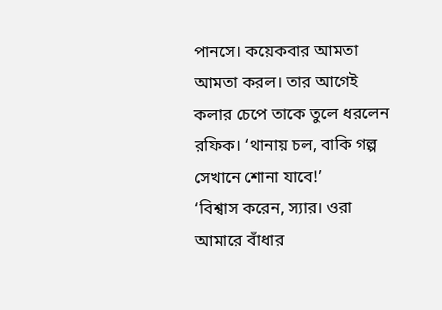পানসে। কয়েকবার আমতা আমতা করল। তার আগেই কলার চেপে তাকে তুলে ধরলেন রফিক। ‘থানায় চল, বাকি গল্প সেখানে শোনা যাবে!’
‘বিশ্বাস করেন, স্যার। ওরা আমারে বাঁধার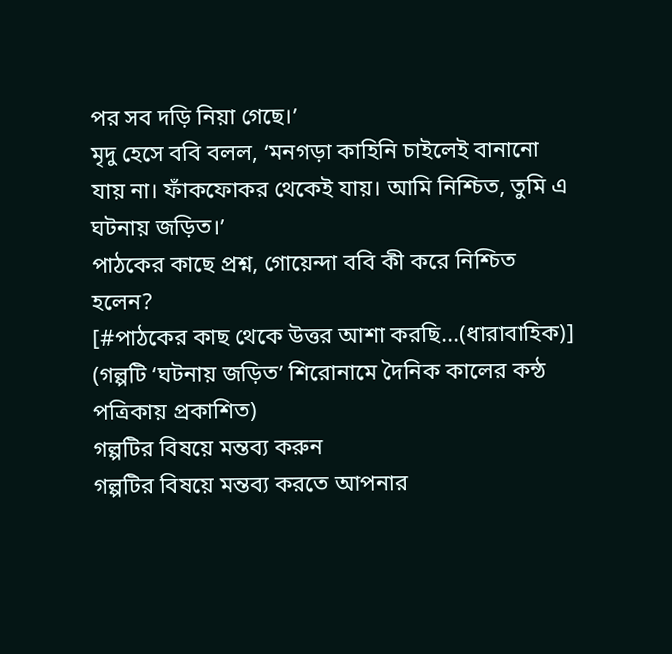পর সব দড়ি নিয়া গেছে।’
মৃদু হেসে ববি বলল, ‘মনগড়া কাহিনি চাইলেই বানানো যায় না। ফাঁকফোকর থেকেই যায়। আমি নিশ্চিত, তুমি এ ঘটনায় জড়িত।’
পাঠকের কাছে প্রশ্ন, গোয়েন্দা ববি কী করে নিশ্চিত হলেন?
[#পাঠকের কাছ থেকে উত্তর আশা করছি...(ধারাবাহিক)]
(গল্পটি ‘ঘটনায় জড়িত’ শিরোনামে দৈনিক কালের কন্ঠ পত্রিকায় প্রকাশিত)
গল্পটির বিষয়ে মন্তব্য করুন
গল্পটির বিষয়ে মন্তব্য করতে আপনার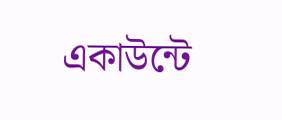একাউন্টে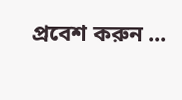প্রবেশ করুন ...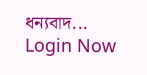ধন্যবাদ... Login Now